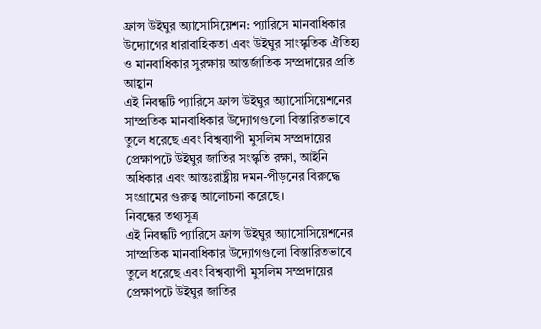ফ্রান্স উইঘুর অ্যাসোসিয়েশন: প্যারিসে মানবাধিকার উদ্যোগের ধারাবাহিকতা এবং উইঘুর সাংস্কৃতিক ঐতিহ্য ও মানবাধিকার সুরক্ষায় আন্তর্জাতিক সম্প্রদায়ের প্রতি আহ্বান
এই নিবন্ধটি প্যারিসে ফ্রান্স উইঘুর অ্যাসোসিয়েশনের সাম্প্রতিক মানবাধিকার উদ্যোগগুলো বিস্তারিতভাবে তুলে ধরেছে এবং বিশ্বব্যাপী মুসলিম সম্প্রদায়ের প্রেক্ষাপটে উইঘুর জাতির সংস্কৃতি রক্ষা, আইনি অধিকার এবং আন্তঃরাষ্ট্রীয় দমন-পীড়নের বিরুদ্ধে সংগ্রামের গুরুত্ব আলোচনা করেছে।
নিবন্ধের তথ্যসূত্র
এই নিবন্ধটি প্যারিসে ফ্রান্স উইঘুর অ্যাসোসিয়েশনের সাম্প্রতিক মানবাধিকার উদ্যোগগুলো বিস্তারিতভাবে তুলে ধরেছে এবং বিশ্বব্যাপী মুসলিম সম্প্রদায়ের প্রেক্ষাপটে উইঘুর জাতির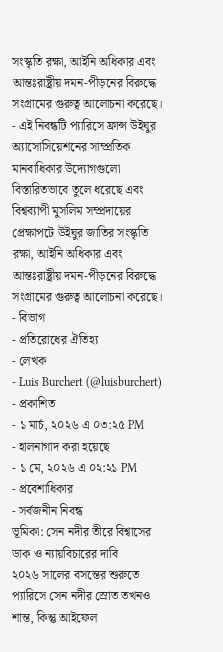সংস্কৃতি রক্ষা, আইনি অধিকার এবং আন্তঃরাষ্ট্রীয় দমন-পীড়নের বিরুদ্ধে সংগ্রামের গুরুত্ব আলোচনা করেছে।
- এই নিবন্ধটি প্যারিসে ফ্রান্স উইঘুর অ্যাসোসিয়েশনের সাম্প্রতিক মানবাধিকার উদ্যোগগুলো বিস্তারিতভাবে তুলে ধরেছে এবং বিশ্বব্যাপী মুসলিম সম্প্রদায়ের প্রেক্ষাপটে উইঘুর জাতির সংস্কৃতি রক্ষা, আইনি অধিকার এবং আন্তঃরাষ্ট্রীয় দমন-পীড়নের বিরুদ্ধে সংগ্রামের গুরুত্ব আলোচনা করেছে।
- বিভাগ
- প্রতিরোধের ঐতিহ্য
- লেখক
- Luis Burchert (@luisburchert)
- প্রকাশিত
- ১ মার্চ, ২০২৬ এ ০৩:২৫ PM
- হালনাগাদ করা হয়েছে
- ১ মে, ২০২৬ এ ০২:২১ PM
- প্রবেশাধিকার
- সর্বজনীন নিবন্ধ
ভূমিকা: সেন নদীর তীরে বিশ্বাসের ডাক ও ন্যায়বিচারের দাবি
২০২৬ সালের বসন্তের শুরুতে প্যারিসে সেন নদীর স্রোত তখনও শান্ত, কিন্তু আইফেল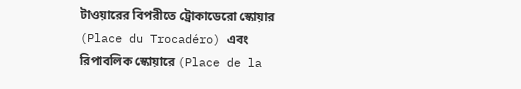টাওয়ারের বিপরীতে ট্রোকাডেরো স্কোয়ার (Place du Trocadéro) এবং রিপাবলিক স্কোয়ারে (Place de la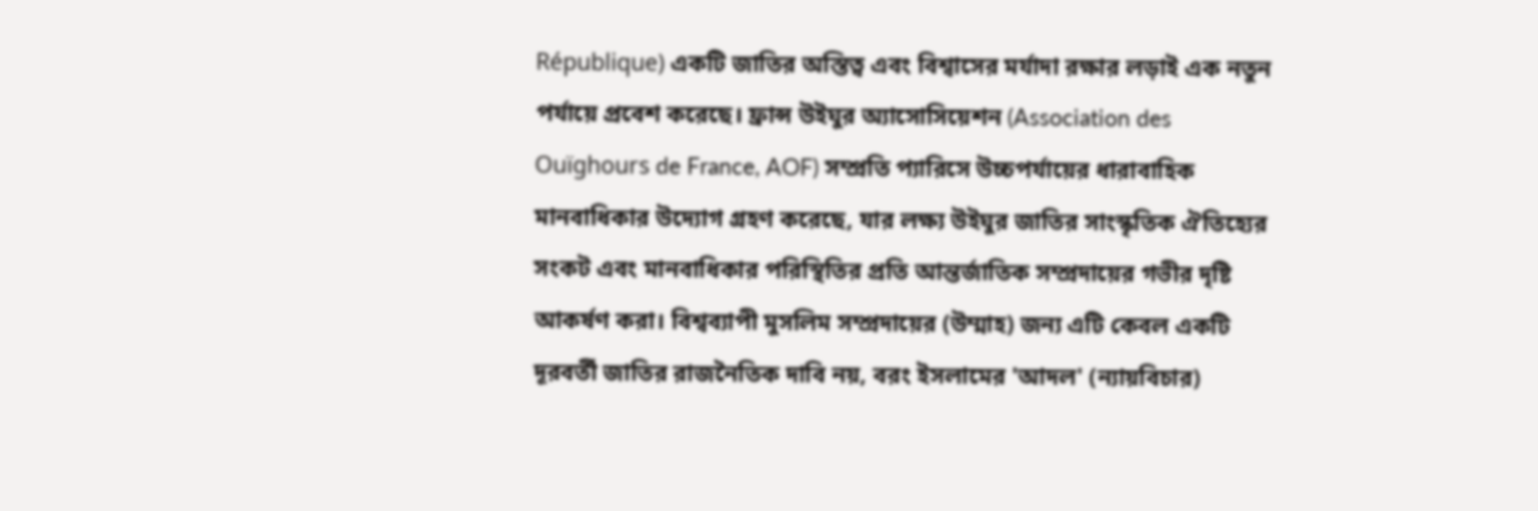République) একটি জাতির অস্তিত্ব এবং বিশ্বাসের মর্যাদা রক্ষার লড়াই এক নতুন পর্যায়ে প্রবেশ করেছে। ফ্রান্স উইঘুর অ্যাসোসিয়েশন (Association des Ouïghours de France, AOF) সম্প্রতি প্যারিসে উচ্চপর্যায়ের ধারাবাহিক মানবাধিকার উদ্যোগ গ্রহণ করেছে, যার লক্ষ্য উইঘুর জাতির সাংস্কৃতিক ঐতিহ্যের সংকট এবং মানবাধিকার পরিস্থিতির প্রতি আন্তর্জাতিক সম্প্রদায়ের গভীর দৃষ্টি আকর্ষণ করা। বিশ্বব্যাপী মুসলিম সম্প্রদায়ের (উম্মাহ) জন্য এটি কেবল একটি দূরবর্তী জাতির রাজনৈতিক দাবি নয়, বরং ইসলামের 'আদল' (ন্যায়বিচার)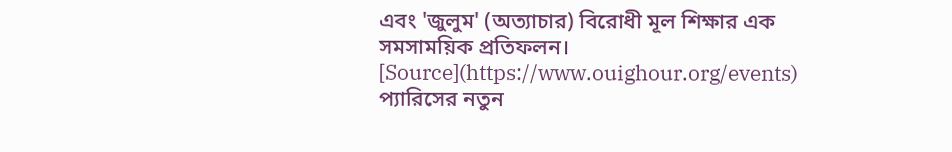এবং 'জুলুম' (অত্যাচার) বিরোধী মূল শিক্ষার এক সমসাময়িক প্রতিফলন। [Source](https://www.ouighour.org/events)
প্যারিসের নতুন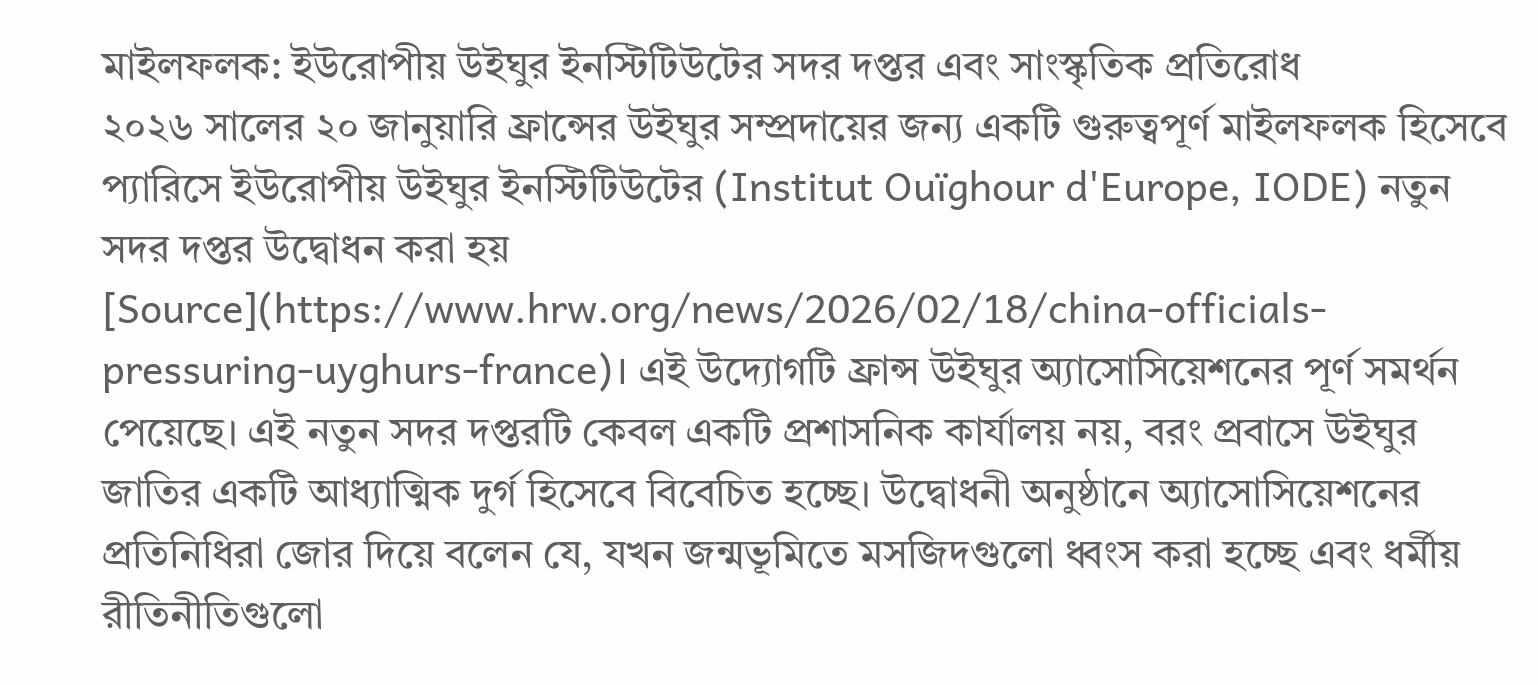মাইলফলক: ইউরোপীয় উইঘুর ইনস্টিটিউটের সদর দপ্তর এবং সাংস্কৃতিক প্রতিরোধ
২০২৬ সালের ২০ জানুয়ারি ফ্রান্সের উইঘুর সম্প্রদায়ের জন্য একটি গুরুত্বপূর্ণ মাইলফলক হিসেবে প্যারিসে ইউরোপীয় উইঘুর ইনস্টিটিউটের (Institut Ouïghour d'Europe, IODE) নতুন সদর দপ্তর উদ্বোধন করা হয় [Source](https://www.hrw.org/news/2026/02/18/china-officials-pressuring-uyghurs-france)। এই উদ্যোগটি ফ্রান্স উইঘুর অ্যাসোসিয়েশনের পূর্ণ সমর্থন পেয়েছে। এই নতুন সদর দপ্তরটি কেবল একটি প্রশাসনিক কার্যালয় নয়, বরং প্রবাসে উইঘুর জাতির একটি আধ্যাত্মিক দুর্গ হিসেবে বিবেচিত হচ্ছে। উদ্বোধনী অনুষ্ঠানে অ্যাসোসিয়েশনের প্রতিনিধিরা জোর দিয়ে বলেন যে, যখন জন্মভূমিতে মসজিদগুলো ধ্বংস করা হচ্ছে এবং ধর্মীয় রীতিনীতিগুলো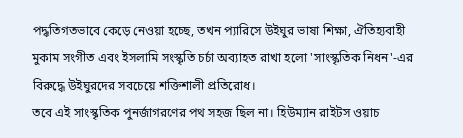পদ্ধতিগতভাবে কেড়ে নেওয়া হচ্ছে, তখন প্যারিসে উইঘুর ভাষা শিক্ষা, ঐতিহ্যবাহী মুকাম সংগীত এবং ইসলামি সংস্কৃতি চর্চা অব্যাহত রাখা হলো 'সাংস্কৃতিক নিধন'-এর বিরুদ্ধে উইঘুরদের সবচেয়ে শক্তিশালী প্রতিরোধ।
তবে এই সাংস্কৃতিক পুনর্জাগরণের পথ সহজ ছিল না। হিউম্যান রাইটস ওয়াচ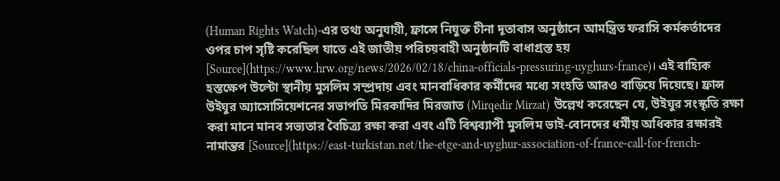(Human Rights Watch)-এর তথ্য অনুযায়ী, ফ্রান্সে নিযুক্ত চীনা দূতাবাস অনুষ্ঠানে আমন্ত্রিত ফরাসি কর্মকর্তাদের ওপর চাপ সৃষ্টি করেছিল যাতে এই জাতীয় পরিচয়বাহী অনুষ্ঠানটি বাধাগ্রস্ত হয় [Source](https://www.hrw.org/news/2026/02/18/china-officials-pressuring-uyghurs-france)। এই বাহ্যিক হস্তক্ষেপ উল্টো স্থানীয় মুসলিম সম্প্রদায় এবং মানবাধিকার কর্মীদের মধ্যে সংহতি আরও বাড়িয়ে দিয়েছে। ফ্রান্স উইঘুর অ্যাসোসিয়েশনের সভাপতি মিরকাদির মিরজাত (Mirqedir Mirzat) উল্লেখ করেছেন যে, উইঘুর সংস্কৃতি রক্ষা করা মানে মানব সভ্যতার বৈচিত্র্য রক্ষা করা এবং এটি বিশ্বব্যাপী মুসলিম ভাই-বোনদের ধর্মীয় অধিকার রক্ষারই নামান্তর [Source](https://east-turkistan.net/the-etge-and-uyghur-association-of-france-call-for-french-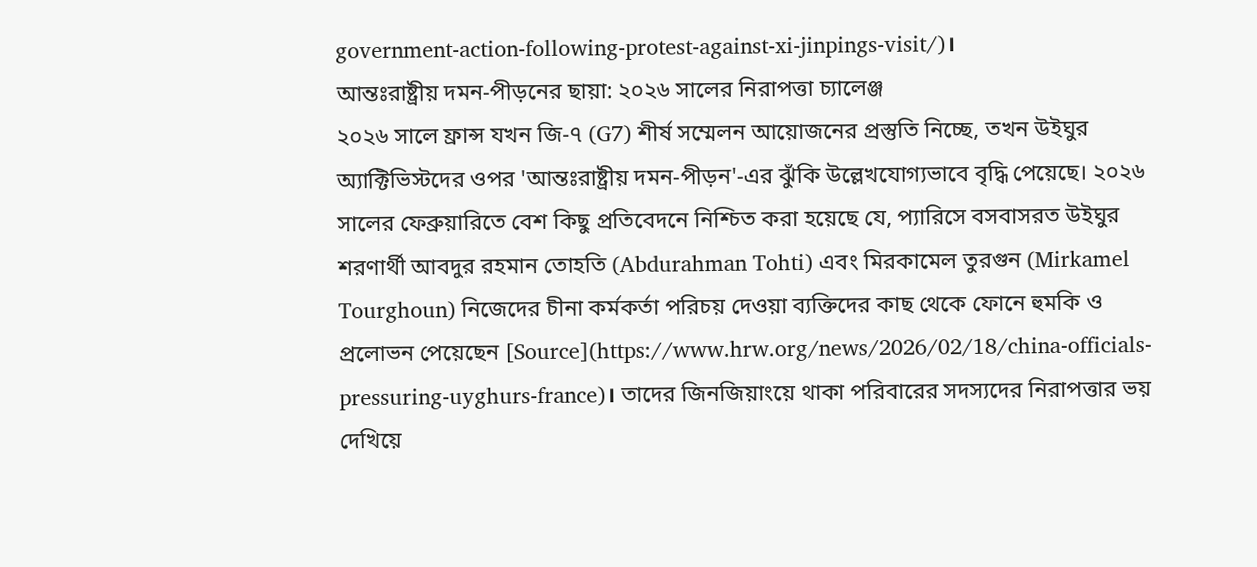government-action-following-protest-against-xi-jinpings-visit/)।
আন্তঃরাষ্ট্রীয় দমন-পীড়নের ছায়া: ২০২৬ সালের নিরাপত্তা চ্যালেঞ্জ
২০২৬ সালে ফ্রান্স যখন জি-৭ (G7) শীর্ষ সম্মেলন আয়োজনের প্রস্তুতি নিচ্ছে, তখন উইঘুর অ্যাক্টিভিস্টদের ওপর 'আন্তঃরাষ্ট্রীয় দমন-পীড়ন'-এর ঝুঁকি উল্লেখযোগ্যভাবে বৃদ্ধি পেয়েছে। ২০২৬ সালের ফেব্রুয়ারিতে বেশ কিছু প্রতিবেদনে নিশ্চিত করা হয়েছে যে, প্যারিসে বসবাসরত উইঘুর শরণার্থী আবদুর রহমান তোহতি (Abdurahman Tohti) এবং মিরকামেল তুরগুন (Mirkamel Tourghoun) নিজেদের চীনা কর্মকর্তা পরিচয় দেওয়া ব্যক্তিদের কাছ থেকে ফোনে হুমকি ও প্রলোভন পেয়েছেন [Source](https://www.hrw.org/news/2026/02/18/china-officials-pressuring-uyghurs-france)। তাদের জিনজিয়াংয়ে থাকা পরিবারের সদস্যদের নিরাপত্তার ভয় দেখিয়ে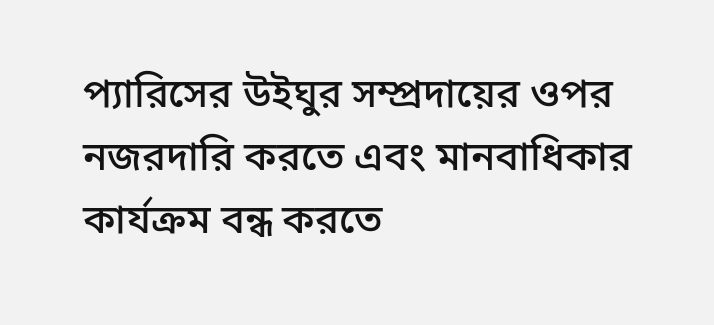প্যারিসের উইঘুর সম্প্রদায়ের ওপর নজরদারি করতে এবং মানবাধিকার কার্যক্রম বন্ধ করতে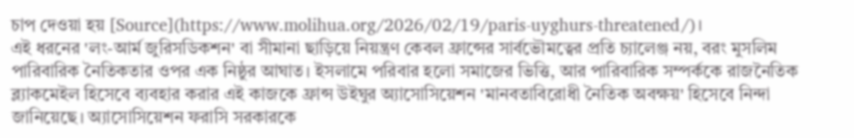চাপ দেওয়া হয় [Source](https://www.molihua.org/2026/02/19/paris-uyghurs-threatened/)।
এই ধরনের 'লং-আর্ম জুরিসডিকশন' বা সীমানা ছাড়িয়ে নিয়ন্ত্রণ কেবল ফ্রান্সের সার্বভৌমত্বের প্রতি চ্যালেঞ্জ নয়, বরং মুসলিম পারিবারিক নৈতিকতার ওপর এক নিষ্ঠুর আঘাত। ইসলামে পরিবার হলো সমাজের ভিত্তি, আর পারিবারিক সম্পর্ককে রাজনৈতিক ব্ল্যাকমেইল হিসেবে ব্যবহার করার এই কাজকে ফ্রান্স উইঘুর অ্যাসোসিয়েশন 'মানবতাবিরোধী নৈতিক অবক্ষয়' হিসেবে নিন্দা জানিয়েছে। অ্যাসোসিয়েশন ফরাসি সরকারকে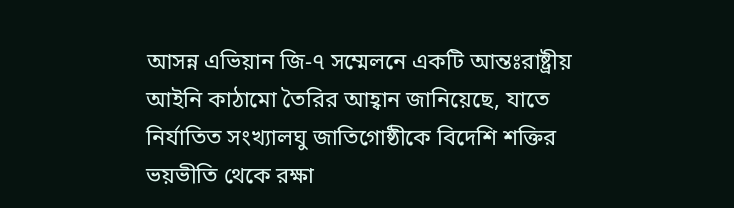আসন্ন এভিয়ান জি-৭ সম্মেলনে একটি আন্তঃরাষ্ট্রীয় আইনি কাঠামো তৈরির আহ্বান জানিয়েছে, যাতে নির্যাতিত সংখ্যালঘু জাতিগোষ্ঠীকে বিদেশি শক্তির ভয়ভীতি থেকে রক্ষা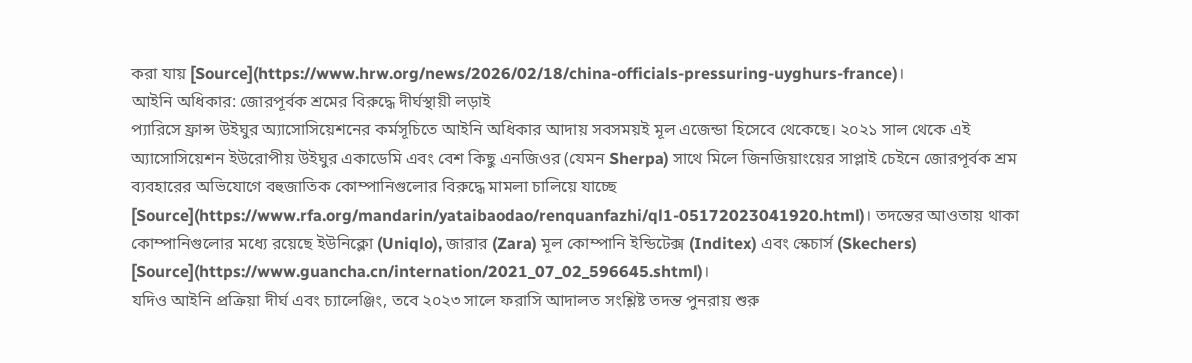করা যায় [Source](https://www.hrw.org/news/2026/02/18/china-officials-pressuring-uyghurs-france)।
আইনি অধিকার: জোরপূর্বক শ্রমের বিরুদ্ধে দীর্ঘস্থায়ী লড়াই
প্যারিসে ফ্রান্স উইঘুর অ্যাসোসিয়েশনের কর্মসূচিতে আইনি অধিকার আদায় সবসময়ই মূল এজেন্ডা হিসেবে থেকেছে। ২০২১ সাল থেকে এই অ্যাসোসিয়েশন ইউরোপীয় উইঘুর একাডেমি এবং বেশ কিছু এনজিওর (যেমন Sherpa) সাথে মিলে জিনজিয়াংয়ের সাপ্লাই চেইনে জোরপূর্বক শ্রম ব্যবহারের অভিযোগে বহুজাতিক কোম্পানিগুলোর বিরুদ্ধে মামলা চালিয়ে যাচ্ছে [Source](https://www.rfa.org/mandarin/yataibaodao/renquanfazhi/ql1-05172023041920.html)। তদন্তের আওতায় থাকা কোম্পানিগুলোর মধ্যে রয়েছে ইউনিক্লো (Uniqlo), জারার (Zara) মূল কোম্পানি ইন্ডিটেক্স (Inditex) এবং স্কেচার্স (Skechers) [Source](https://www.guancha.cn/internation/2021_07_02_596645.shtml)।
যদিও আইনি প্রক্রিয়া দীর্ঘ এবং চ্যালেঞ্জিং, তবে ২০২৩ সালে ফরাসি আদালত সংশ্লিষ্ট তদন্ত পুনরায় শুরু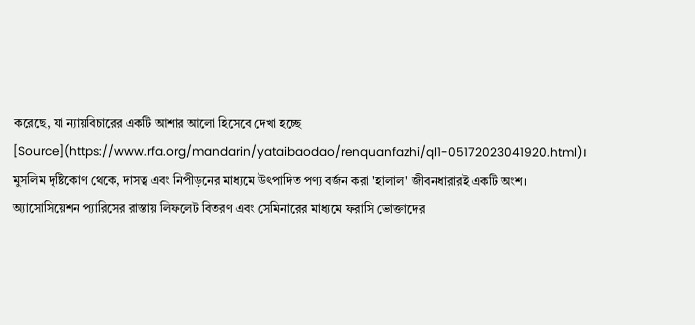করেছে, যা ন্যায়বিচারের একটি আশার আলো হিসেবে দেখা হচ্ছে [Source](https://www.rfa.org/mandarin/yataibaodao/renquanfazhi/ql1-05172023041920.html)। মুসলিম দৃষ্টিকোণ থেকে, দাসত্ব এবং নিপীড়নের মাধ্যমে উৎপাদিত পণ্য বর্জন করা 'হালাল' জীবনধারারই একটি অংশ। অ্যাসোসিয়েশন প্যারিসের রাস্তায় লিফলেট বিতরণ এবং সেমিনারের মাধ্যমে ফরাসি ভোক্তাদের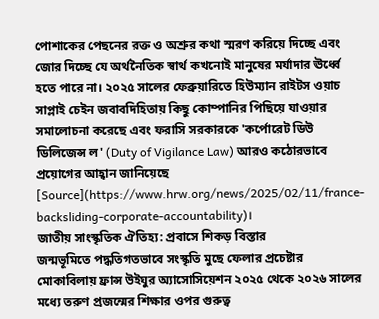পোশাকের পেছনের রক্ত ও অশ্রুর কথা স্মরণ করিয়ে দিচ্ছে এবং জোর দিচ্ছে যে অর্থনৈতিক স্বার্থ কখনোই মানুষের মর্যাদার ঊর্ধ্বে হতে পারে না। ২০২৫ সালের ফেব্রুয়ারিতে হিউম্যান রাইটস ওয়াচ সাপ্লাই চেইন জবাবদিহিতায় কিছু কোম্পানির পিছিয়ে যাওয়ার সমালোচনা করেছে এবং ফরাসি সরকারকে 'কর্পোরেট ডিউ ডিলিজেন্স ল' (Duty of Vigilance Law) আরও কঠোরভাবে প্রয়োগের আহ্বান জানিয়েছে [Source](https://www.hrw.org/news/2025/02/11/france-backsliding-corporate-accountability)।
জাতীয় সাংস্কৃতিক ঐতিহ্য: প্রবাসে শিকড় বিস্তার
জন্মভূমিতে পদ্ধতিগতভাবে সংস্কৃতি মুছে ফেলার প্রচেষ্টার মোকাবিলায় ফ্রান্স উইঘুর অ্যাসোসিয়েশন ২০২৫ থেকে ২০২৬ সালের মধ্যে তরুণ প্রজন্মের শিক্ষার ওপর গুরুত্ব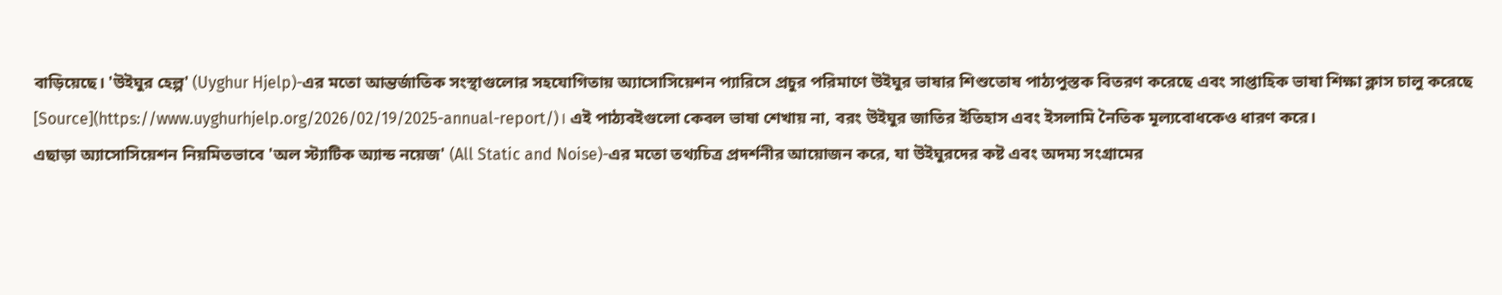বাড়িয়েছে। 'উইঘুর হেল্প' (Uyghur Hjelp)-এর মতো আন্তর্জাতিক সংস্থাগুলোর সহযোগিতায় অ্যাসোসিয়েশন প্যারিসে প্রচুর পরিমাণে উইঘুর ভাষার শিশুতোষ পাঠ্যপুস্তক বিতরণ করেছে এবং সাপ্তাহিক ভাষা শিক্ষা ক্লাস চালু করেছে [Source](https://www.uyghurhjelp.org/2026/02/19/2025-annual-report/)। এই পাঠ্যবইগুলো কেবল ভাষা শেখায় না, বরং উইঘুর জাতির ইতিহাস এবং ইসলামি নৈতিক মূল্যবোধকেও ধারণ করে।
এছাড়া অ্যাসোসিয়েশন নিয়মিতভাবে 'অল স্ট্যাটিক অ্যান্ড নয়েজ' (All Static and Noise)-এর মতো তথ্যচিত্র প্রদর্শনীর আয়োজন করে, যা উইঘুরদের কষ্ট এবং অদম্য সংগ্রামের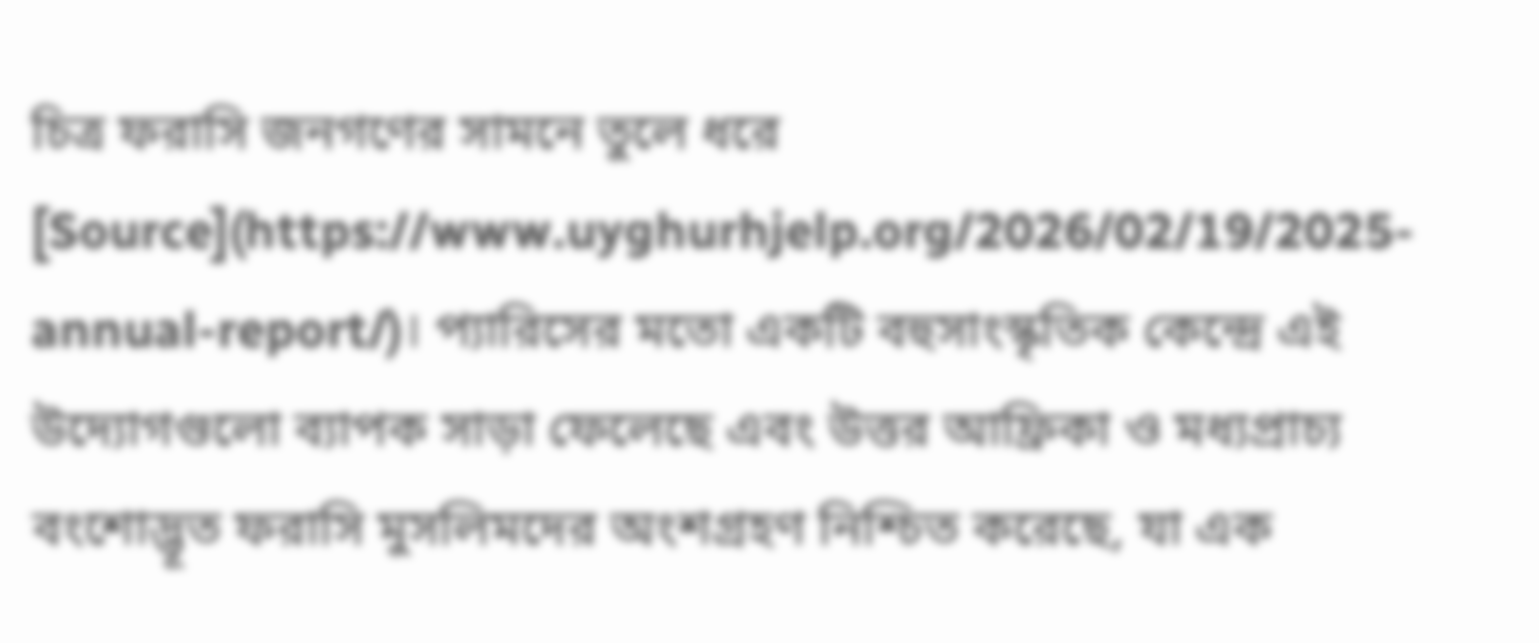চিত্র ফরাসি জনগণের সামনে তুলে ধরে [Source](https://www.uyghurhjelp.org/2026/02/19/2025-annual-report/)। প্যারিসের মতো একটি বহুসাংস্কৃতিক কেন্দ্রে এই উদ্যোগগুলো ব্যাপক সাড়া ফেলেছে এবং উত্তর আফ্রিকা ও মধ্যপ্রাচ্য বংশোদ্ভূত ফরাসি মুসলিমদের অংশগ্রহণ নিশ্চিত করেছে, যা এক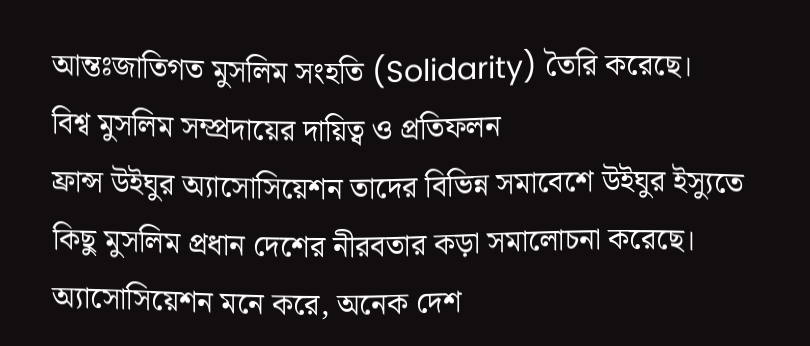আন্তঃজাতিগত মুসলিম সংহতি (Solidarity) তৈরি করেছে।
বিশ্ব মুসলিম সম্প্রদায়ের দায়িত্ব ও প্রতিফলন
ফ্রান্স উইঘুর অ্যাসোসিয়েশন তাদের বিভিন্ন সমাবেশে উইঘুর ইস্যুতে কিছু মুসলিম প্রধান দেশের নীরবতার কড়া সমালোচনা করেছে। অ্যাসোসিয়েশন মনে করে, অনেক দেশ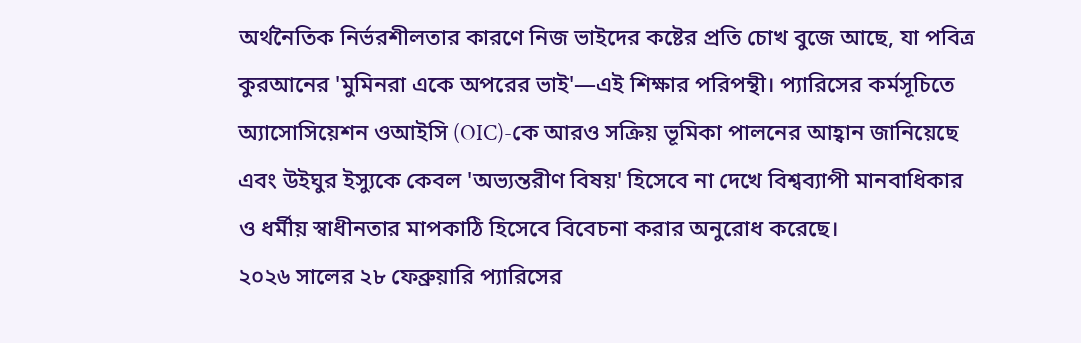অর্থনৈতিক নির্ভরশীলতার কারণে নিজ ভাইদের কষ্টের প্রতি চোখ বুজে আছে, যা পবিত্র কুরআনের 'মুমিনরা একে অপরের ভাই'—এই শিক্ষার পরিপন্থী। প্যারিসের কর্মসূচিতে অ্যাসোসিয়েশন ওআইসি (OIC)-কে আরও সক্রিয় ভূমিকা পালনের আহ্বান জানিয়েছে এবং উইঘুর ইস্যুকে কেবল 'অভ্যন্তরীণ বিষয়' হিসেবে না দেখে বিশ্বব্যাপী মানবাধিকার ও ধর্মীয় স্বাধীনতার মাপকাঠি হিসেবে বিবেচনা করার অনুরোধ করেছে।
২০২৬ সালের ২৮ ফেব্রুয়ারি প্যারিসের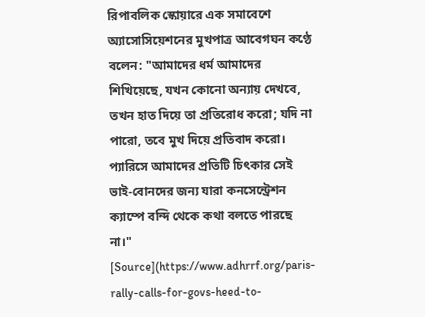রিপাবলিক স্কোয়ারে এক সমাবেশে অ্যাসোসিয়েশনের মুখপাত্র আবেগঘন কণ্ঠে বলেন: "আমাদের ধর্ম আমাদের শিখিয়েছে, যখন কোনো অন্যায় দেখবে, তখন হাত দিয়ে তা প্রতিরোধ করো; যদি না পারো, তবে মুখ দিয়ে প্রতিবাদ করো। প্যারিসে আমাদের প্রতিটি চিৎকার সেই ভাই-বোনদের জন্য যারা কনসেন্ট্রেশন ক্যাম্পে বন্দি থেকে কথা বলতে পারছে না।" [Source](https://www.adhrrf.org/paris-rally-calls-for-govs-heed-to-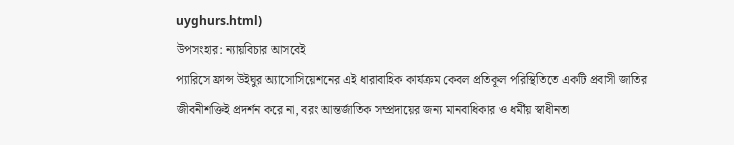uyghurs.html)
উপসংহার: ন্যায়বিচার আসবেই
প্যারিসে ফ্রান্স উইঘুর অ্যাসোসিয়েশনের এই ধারাবাহিক কার্যক্রম কেবল প্রতিকূল পরিস্থিতিতে একটি প্রবাসী জাতির জীবনীশক্তিই প্রদর্শন করে না, বরং আন্তর্জাতিক সম্প্রদায়ের জন্য মানবাধিকার ও ধর্মীয় স্বাধীনতা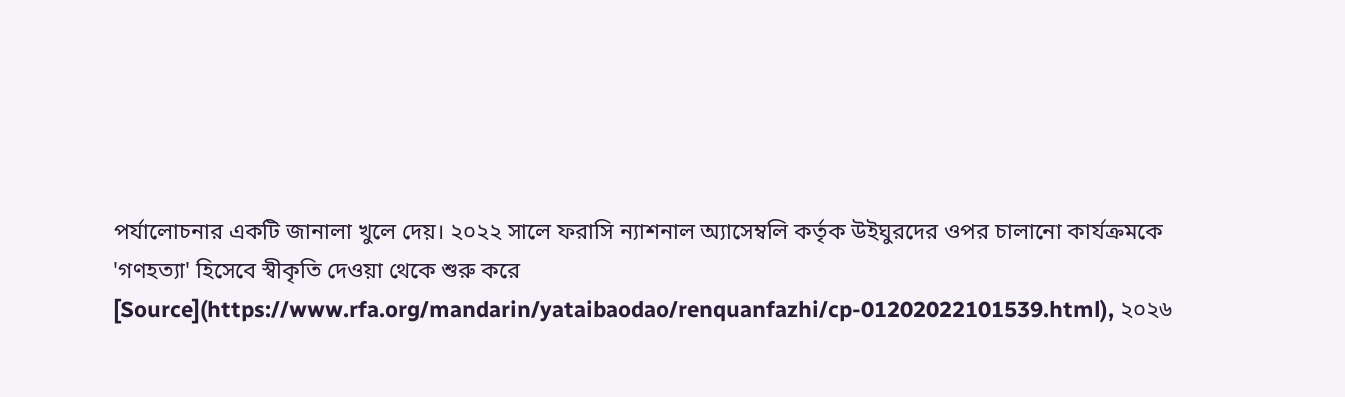পর্যালোচনার একটি জানালা খুলে দেয়। ২০২২ সালে ফরাসি ন্যাশনাল অ্যাসেম্বলি কর্তৃক উইঘুরদের ওপর চালানো কার্যক্রমকে 'গণহত্যা' হিসেবে স্বীকৃতি দেওয়া থেকে শুরু করে [Source](https://www.rfa.org/mandarin/yataibaodao/renquanfazhi/cp-01202022101539.html), ২০২৬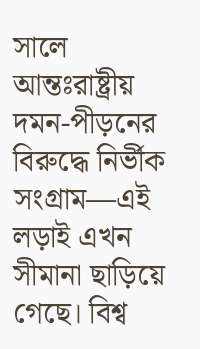সালে আন্তঃরাষ্ট্রীয় দমন-পীড়নের বিরুদ্ধে নির্ভীক সংগ্রাম—এই লড়াই এখন সীমানা ছাড়িয়ে গেছে। বিশ্ব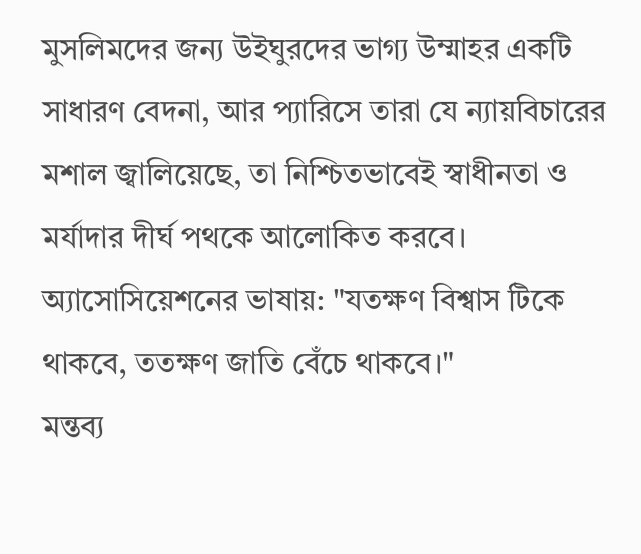মুসলিমদের জন্য উইঘুরদের ভাগ্য উম্মাহর একটি সাধারণ বেদনা, আর প্যারিসে তারা যে ন্যায়বিচারের মশাল জ্বালিয়েছে, তা নিশ্চিতভাবেই স্বাধীনতা ও মর্যাদার দীর্ঘ পথকে আলোকিত করবে। অ্যাসোসিয়েশনের ভাষায়: "যতক্ষণ বিশ্বাস টিকে থাকবে, ততক্ষণ জাতি বেঁচে থাকবে।"
মন্তব্য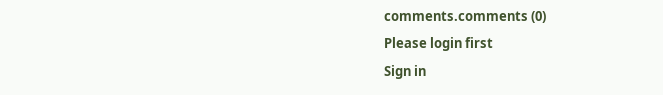comments.comments (0)
Please login first
Sign in